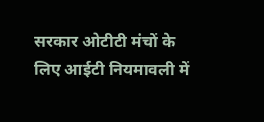सरकार ओटीटी मंचों के लिए आईटी नियमावली में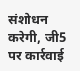संशोधन करेगी, जी5 पर कार्रवाई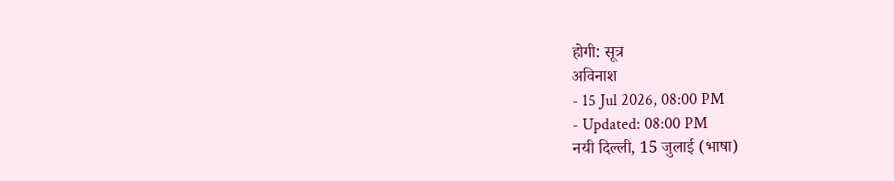होगी: सूत्र
अविनाश
- 15 Jul 2026, 08:00 PM
- Updated: 08:00 PM
नयी दिल्ली, 15 जुलाई (भाषा)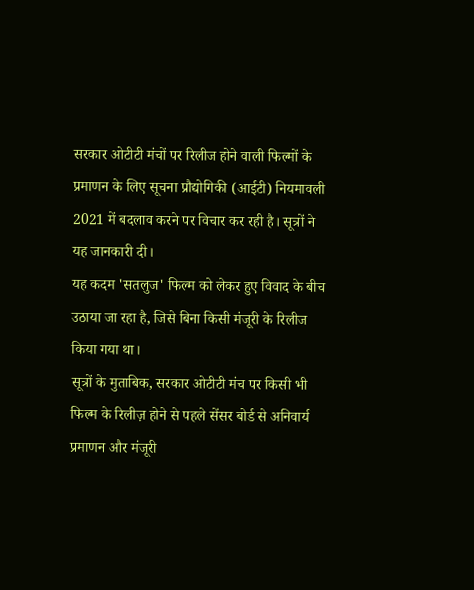सरकार ओटीटी मंचों पर रिलीज होने वाली फिल्मों के प्रमाणन के लिए सूचना प्रौद्योगिकी (आईटी) नियमावली 2021 में बदलाव करने पर विचार कर रही है। सूत्रों ने यह जानकारी दी।
यह कदम 'सतलुज' फिल्म को लेकर हुए विवाद के बीच उठाया जा रहा है, जिसे बिना किसी मंजूरी के रिलीज किया गया था।
सूत्रों के मुताबिक, सरकार ओटीटी मंच पर किसी भी फिल्म के रिलीज़ होने से पहले सेंसर बोर्ड से अनिवार्य प्रमाणन और मंजूरी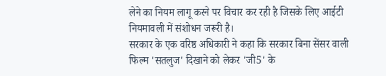लेने का नियम लागू करने पर विचार कर रही है जिसके लिए आईटी नियमावली में संशोधन जरूरी है।
सरकार के एक वरिष्ठ अधिकारी ने कहा कि सरकार बिना सेंसर वाली फिल्म 'सतलुज' दिखाने को लेकर 'जी5' के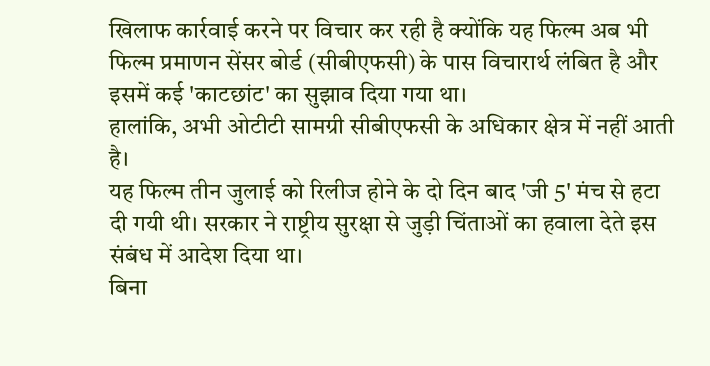खिलाफ कार्रवाई करने पर विचार कर रही है क्योंकि यह फिल्म अब भी फिल्म प्रमाणन सेंसर बोर्ड (सीबीएफसी) के पास विचारार्थ लंबित है और इसमें कई 'काटछांट' का सुझाव दिया गया था।
हालांकि, अभी ओटीटी सामग्री सीबीएफसी के अधिकार क्षेत्र में नहीं आती है।
यह फिल्म तीन जुलाई को रिलीज होने के दो दिन बाद 'जी 5' मंच से हटा दी गयी थी। सरकार ने राष्ट्रीय सुरक्षा से जुड़ी चिंताओं का हवाला देते इस संबंध में आदेश दिया था।
बिना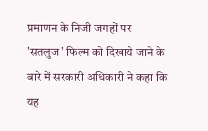प्रमाणन के निजी जगहों पर 'सतलुज' फिल्म को दिखाये जाने के बारे में सरकारी अधिकारी ने कहा कि यह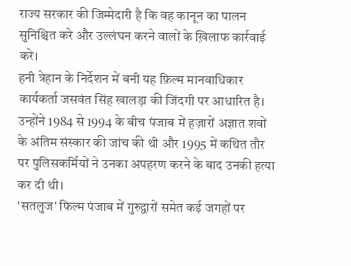राज्य सरकार की जिम्मेदारी है कि वह कानून का पालन सुनिश्चित करे और उल्लंघन करने वालों के ख़िलाफ कार्रवाई करे।
हनी त्रेहान के निर्देशन में बनी यह फ़िल्म मानवाधिकार कार्यकर्ता जसवंत सिंह खालड़ा की जिंदगी पर आधारित है। उन्होंने 1984 से 1994 के बीच पंजाब में हज़ारों अज्ञात शवों के अंतिम संस्कार की जांच की थी और 1995 में कथित तौर पर पुलिसकर्मियों ने उनका अपहरण करने के बाद उनकी हत्या कर दी थी।
'सतलुज' फिल्म पंजाब में गुरुद्वारों समेत कई जगहों पर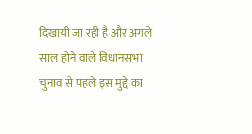दिखायी जा रही है और अगले साल होने वाले विधानसभा चुनाव से पहले इस मुद्दे का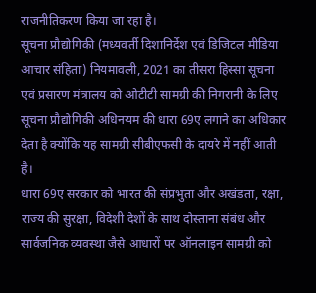राजनीतिकरण किया जा रहा है।
सूचना प्रौद्योगिकी (मध्यवर्ती दिशानिर्देश एवं डिजिटल मीडिया आचार संहिता) नियमावली, 2021 का तीसरा हिस्सा सूचना एवं प्रसारण मंत्रालय को ओटीटी सामग्री की निगरानी के लिए सूचना प्रौद्योगिकी अधिनयम की धारा 69ए लगाने का अधिकार देता है क्योंकि यह सामग्री सीबीएफसी के दायरे में नहीं आती है।
धारा 69ए सरकार को भारत की संप्रभुता और अखंडता, रक्षा, राज्य की सुरक्षा, विदेशी देशों के साथ दोस्ताना संबंध और सार्वजनिक व्यवस्था जैसे आधारों पर ऑनलाइन सामग्री को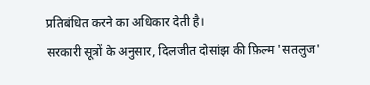प्रतिबंधित करने का अधिकार देती है।
सरकारी सूत्रों के अनुसार, दिलजीत दोसांझ की फ़िल्म 'सतलुज'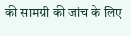की सामग्री की जांच के लिए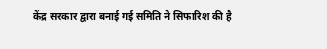केंद्र सरकार द्वारा बनाई गई समिति ने सिफारिश की है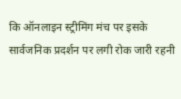कि ऑनलाइन स्ट्रीमिंग मंच पर इसके सार्वजनिक प्रदर्शन पर लगी रोक जारी रहनी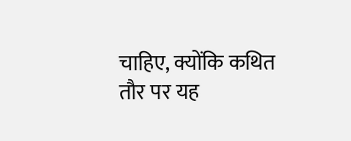चाहिए, क्योंकि कथित तौर पर यह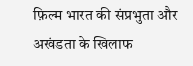फ़िल्म भारत की संप्रभुता और अखंडता के खिलाफ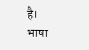है।
भाषा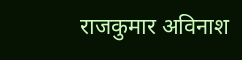राजकुमार अविनाश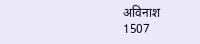अविनाश
1507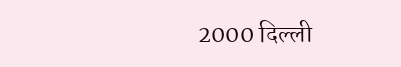2000 दिल्ली